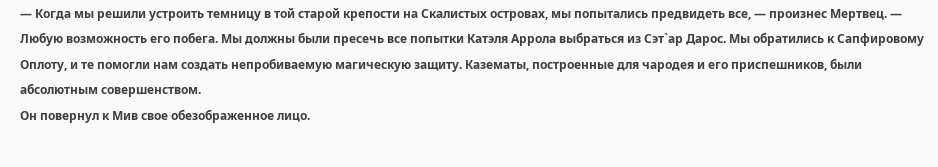— Когда мы решили устроить темницу в той старой крепости на Скалистых островах, мы попытались предвидеть все, — произнес Мертвец. — Любую возможность его побега. Мы должны были пресечь все попытки Катэля Аррола выбраться из Сэт`ар Дарос. Мы обратились к Сапфировому Оплоту, и те помогли нам создать непробиваемую магическую защиту. Казематы, построенные для чародея и его приспешников, были абсолютным совершенством.
Он повернул к Мив свое обезображенное лицо.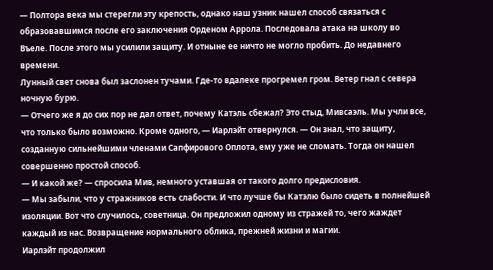— Полтора века мы стерегли эту крепость, однако наш узник нашел способ связаться с образовавшимся после его заключения Орденом Аррола. Последовала атака на школу во Въеле. После этого мы усилили защиту. И отныне ее ничто не могло пробить. До недавнего времени.
Лунный свет снова был заслонен тучами. Где-то вдалеке прогремел гром. Ветер гнал с севера ночную бурю.
— Отчего же я до сих пор не дал ответ, почему Катэль сбежал? Это стыд, Мивсаэль. Мы учли все, что только было возможно. Кроме одного, — Иарлэйт отвернулся. — Он знал, что защиту, созданную сильнейшими членами Сапфирового Оплота, ему уже не сломать. Тогда он нашел совершенно простой способ.
— И какой же? — спросила Мив, немного уставшая от такого долго предисловия.
— Мы забыли, что у стражников есть слабости. И что лучше бы Катэлю было сидеть в полнейшей изоляции. Вот что случилось, советница. Он предложил одному из стражей то, чего жаждет каждый из нас. Возвращение нормального облика, прежней жизни и магии.
Иарлэйт продолжил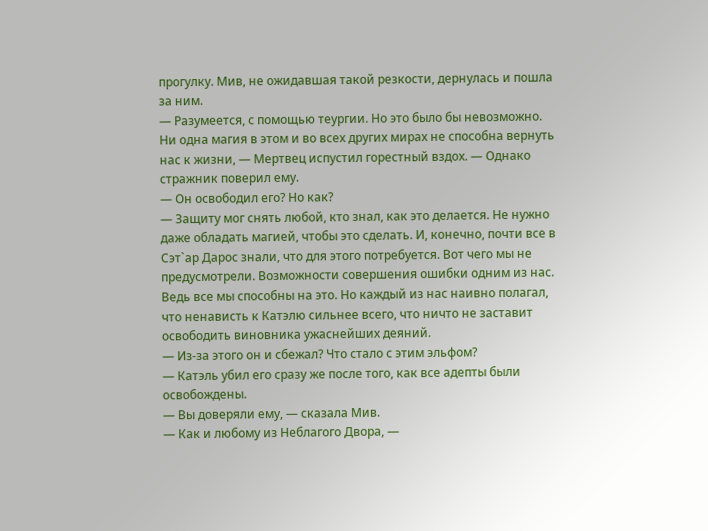прогулку. Мив, не ожидавшая такой резкости, дернулась и пошла за ним.
— Разумеется, с помощью теургии. Но это было бы невозможно. Ни одна магия в этом и во всех других мирах не способна вернуть нас к жизни, — Мертвец испустил горестный вздох. — Однако стражник поверил ему.
— Он освободил его? Но как?
— Защиту мог снять любой, кто знал, как это делается. Не нужно даже обладать магией, чтобы это сделать. И, конечно, почти все в Сэт`ар Дарос знали, что для этого потребуется. Вот чего мы не предусмотрели. Возможности совершения ошибки одним из нас. Ведь все мы способны на это. Но каждый из нас наивно полагал, что ненависть к Катэлю сильнее всего, что ничто не заставит освободить виновника ужаснейших деяний.
— Из-за этого он и сбежал? Что стало с этим эльфом?
— Катэль убил его сразу же после того, как все адепты были освобождены.
— Вы доверяли ему, — сказала Мив.
— Как и любому из Неблагого Двора, —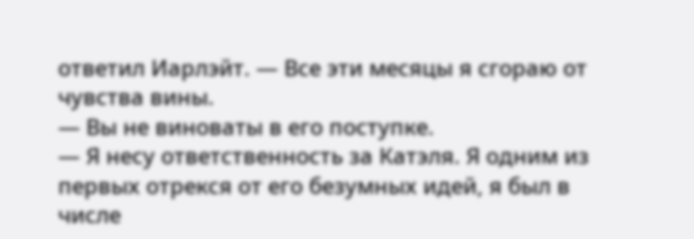ответил Иарлэйт. — Все эти месяцы я сгораю от чувства вины.
— Вы не виноваты в его поступке.
— Я несу ответственность за Катэля. Я одним из первых отрекся от его безумных идей, я был в числе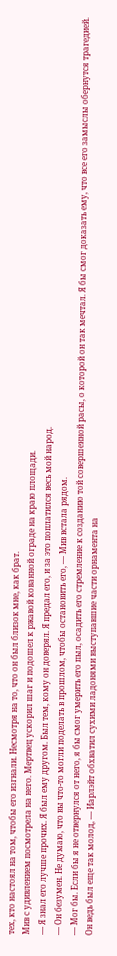тех, кто настоял на том, чтобы его изгнали. Несмотря на то, что он был близок мне, как брат.
Мив с удивлением посмотрела на него. Мертвец ускорил шаг и подошел к ржавой кованной ограде на краю площади.
— Я знал его лучше прочих. Я был ему другом. Был тем, кому он доверял. Я предал его, и за это поплатился весь мой народ.
— Он безумен. Не думаю, что вы что-то могли поделать в прошлом, чтобы остановить его, — Мив встала рядом.
— Мог бы. Если бы я не отвернулся от него, я бы смог умерить его пыл, осадить его стремление к созданию той совершенной расы, о которой он так мечтал. Я бы смог доказать ему, что все его замыслы обернутся трагедией. Он ведь был еще так молод, — Иарлэйт обхватил сухими ладонями выступавшие части орнамента на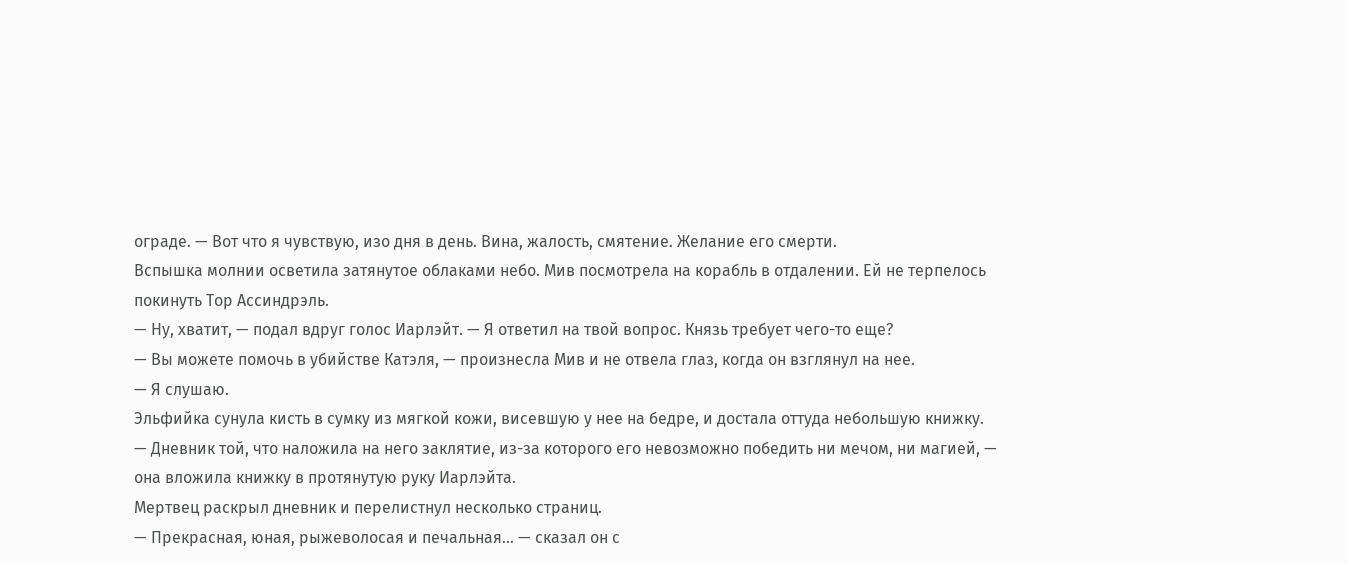ограде. — Вот что я чувствую, изо дня в день. Вина, жалость, смятение. Желание его смерти.
Вспышка молнии осветила затянутое облаками небо. Мив посмотрела на корабль в отдалении. Ей не терпелось покинуть Тор Ассиндрэль.
— Ну, хватит, — подал вдруг голос Иарлэйт. — Я ответил на твой вопрос. Князь требует чего-то еще?
— Вы можете помочь в убийстве Катэля, — произнесла Мив и не отвела глаз, когда он взглянул на нее.
— Я слушаю.
Эльфийка сунула кисть в сумку из мягкой кожи, висевшую у нее на бедре, и достала оттуда небольшую книжку.
— Дневник той, что наложила на него заклятие, из-за которого его невозможно победить ни мечом, ни магией, — она вложила книжку в протянутую руку Иарлэйта.
Мертвец раскрыл дневник и перелистнул несколько страниц.
— Прекрасная, юная, рыжеволосая и печальная… — сказал он с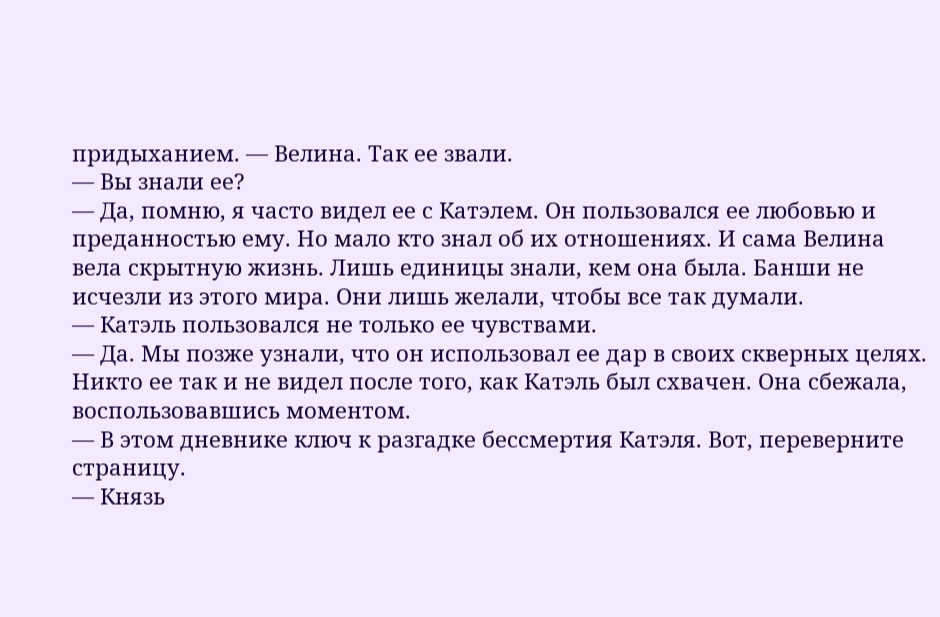придыханием. — Велина. Так ее звали.
— Вы знали ее?
— Да, помню, я часто видел ее с Катэлем. Он пользовался ее любовью и преданностью ему. Но мало кто знал об их отношениях. И сама Велина вела скрытную жизнь. Лишь единицы знали, кем она была. Банши не исчезли из этого мира. Они лишь желали, чтобы все так думали.
— Катэль пользовался не только ее чувствами.
— Да. Мы позже узнали, что он использовал ее дар в своих скверных целях. Никто ее так и не видел после того, как Катэль был схвачен. Она сбежала, воспользовавшись моментом.
— В этом дневнике ключ к разгадке бессмертия Катэля. Вот, переверните страницу.
— Князь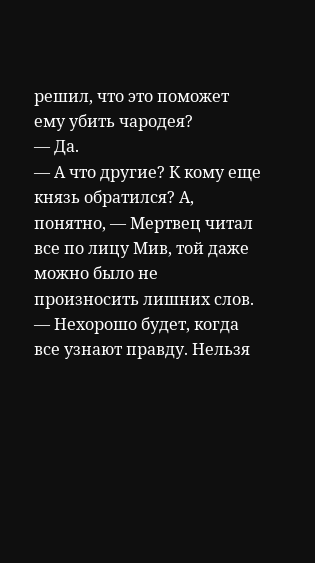решил, что это поможет ему убить чародея?
— Да.
— А что другие? К кому еще князь обратился? А, понятно, — Мертвец читал все по лицу Мив, той даже можно было не произносить лишних слов. — Нехорошо будет, когда все узнают правду. Нельзя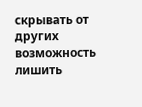скрывать от других возможность лишить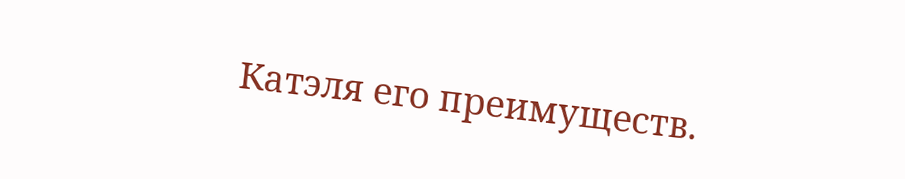Катэля его преимуществ.